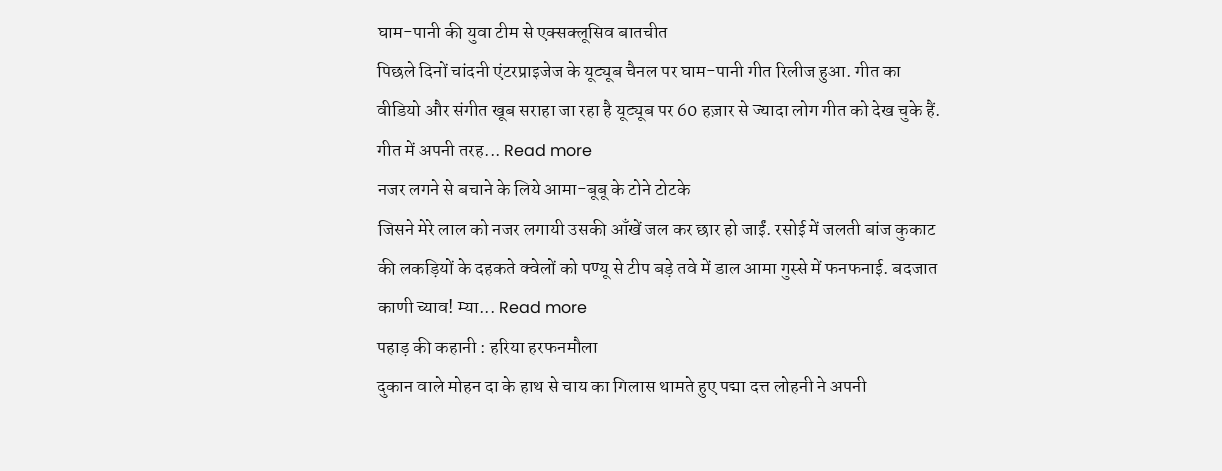घाम-पानी की युवा टीम से एक्सक्लूसिव बातचीत
पिछले दिनों चांदनी एंटरप्राइजेज के यूट्यूब चैनल पर घाम-पानी गीत रिलीज हुआ. गीत का वीडियो और संगीत खूब सराहा जा रहा है यूट्यूब पर 60 हज़ार से ज्यादा लोग गीत को देख चुके हैं. गीत में अपनी तरह... Read more
नजर लगने से बचाने के लिये आमा-बूबू के टोने टोटके
जिसने मेरे लाल को नजर लगायी उसकी आँखें जल कर छार हो जाईं. रसोई में जलती बांज कुकाट की लकड़ियों के दहकते क्वेलों को पण्यू से टीप बड़े तवे में डाल आमा गुस्से में फनफनाई. बदजात काणी च्याव! म्या... Read more
पहाड़ की कहानी : हरिया हरफनमौला
दुकान वाले मोहन दा के हाथ से चाय का गिलास थामते हुए पद्मा दत्त लोहनी ने अपनी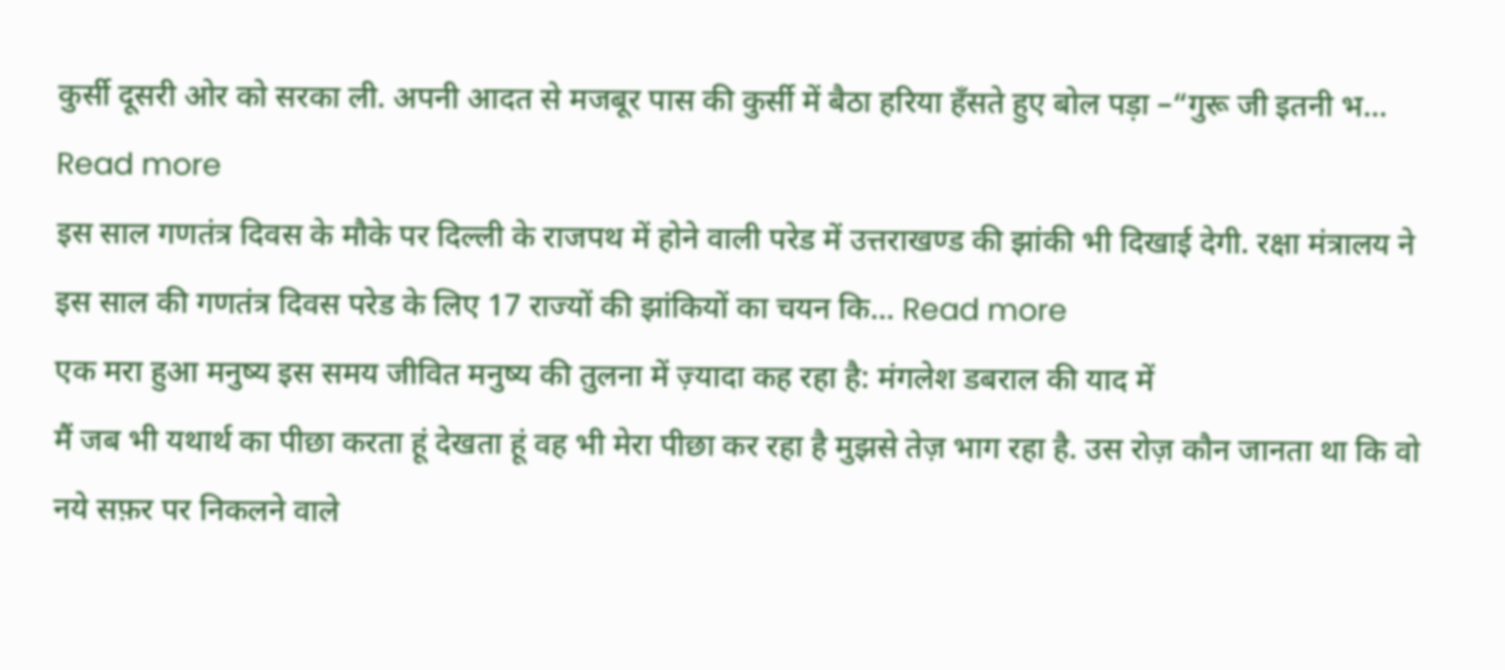कुर्सी दूसरी ओर को सरका ली. अपनी आदत से मजबूर पास की कुर्सी में बैठा हरिया हँसते हुए बोल पड़ा –“गुरू जी इतनी भ... Read more
इस साल गणतंत्र दिवस के मौके पर दिल्ली के राजपथ में होने वाली परेड में उत्तराखण्ड की झांकी भी दिखाई देगी. रक्षा मंत्रालय ने इस साल की गणतंत्र दिवस परेड के लिए 17 राज्यों की झांकियों का चयन कि... Read more
एक मरा हुआ मनुष्य इस समय जीवित मनुष्य की तुलना में ज़्यादा कह रहा है: मंगलेश डबराल की याद में
मैं जब भी यथार्थ का पीछा करता हूं देखता हूं वह भी मेरा पीछा कर रहा है मुझसे तेज़ भाग रहा है. उस रोज़ कौन जानता था कि वो नये सफ़र पर निकलने वाले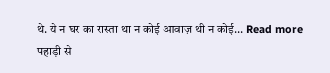थे. ये न घर का रास्ता था न कोई आवाज़ थी न कोई... Read more
पहाड़ी से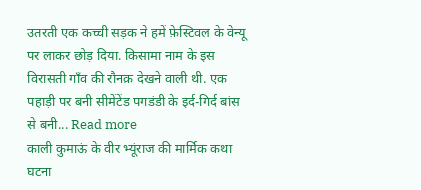उतरती एक कच्ची सड़क ने हमें फ़ेस्टिवल के वेन्यू पर लाकर छोड़ दिया. किसामा नाम के इस विरासती गाँव की रौनक़ देखने वाली थी. एक पहाड़ी पर बनी सीमेंटेंड पगडंडी के इर्द-गिर्द बांस से बनी... Read more
काली कुमाऊं के वीर भ्यूंराज की मार्मिक कथा
घटना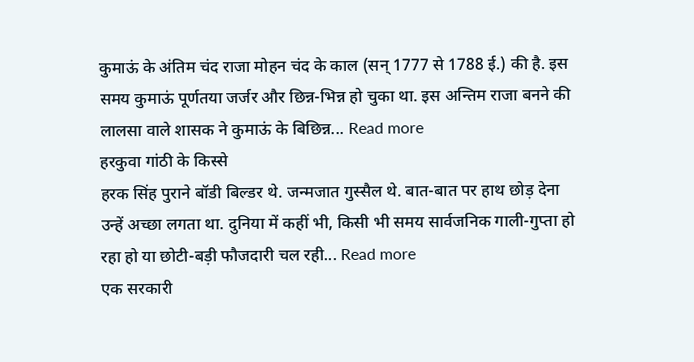कुमाऊं के अंतिम चंद राजा मोहन चंद के काल (सन् 1777 से 1788 ई.) की है. इस समय कुमाऊं पूर्णतया जर्जर और छिन्न-भिन्न हो चुका था. इस अन्तिम राजा बनने की लालसा वाले शासक ने कुमाऊं के बिछिन्न... Read more
हरकुवा गांठी के किस्से
हरक सिंह पुराने बॉडी बिल्डर थे. जन्मजात गुस्सैल थे. बात-बात पर हाथ छोड़ देना उन्हें अच्छा लगता था. दुनिया में कहीं भी, किसी भी समय सार्वजनिक गाली-गुप्ता हो रहा हो या छोटी-बड़ी फौजदारी चल रही... Read more
एक सरकारी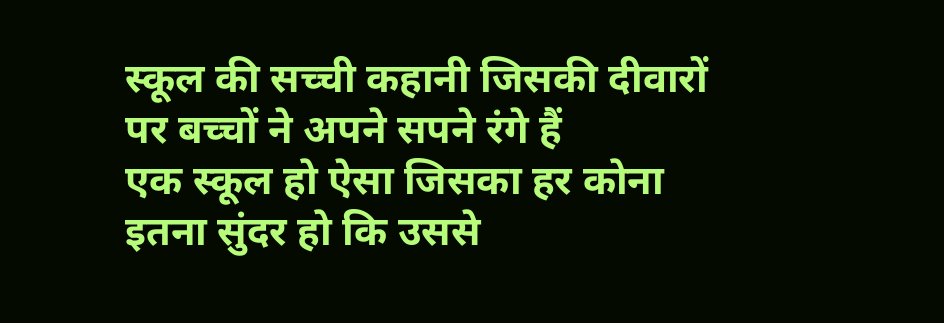स्कूल की सच्ची कहानी जिसकी दीवारों पर बच्चों ने अपने सपने रंगे हैं
एक स्कूल हो ऐसा जिसका हर कोना इतना सुंदर हो कि उससे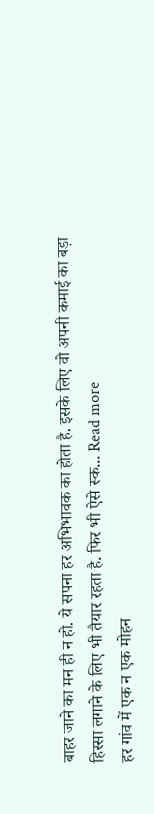बाहर जाने का मन ही न हो. ये सपना हर अभिभावक का होता है. इसके लिए वो अपनी कमाई का बड़ा हिस्सा लगाने के लिए भी तैयार रहता है. फिर भी ऐसे स्क... Read more
हर गांव में एक न एक मोहन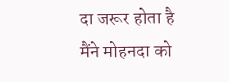दा जरूर होता है
मैंने मोहनदा को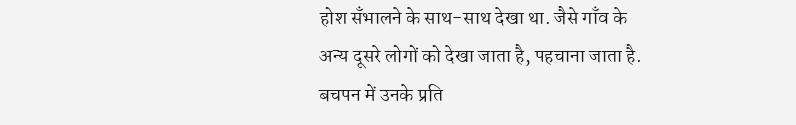होश सँभालने के साथ-साथ देखा था. जैसे गाँव के अन्य दूसरे लोगों को देखा जाता है, पहचाना जाता है. बचपन में उनके प्रति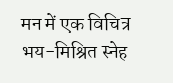मन में एक विचित्र भय-मिश्रित स्नेह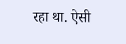रहा था. ऐसी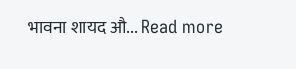भावना शायद औ... Read more